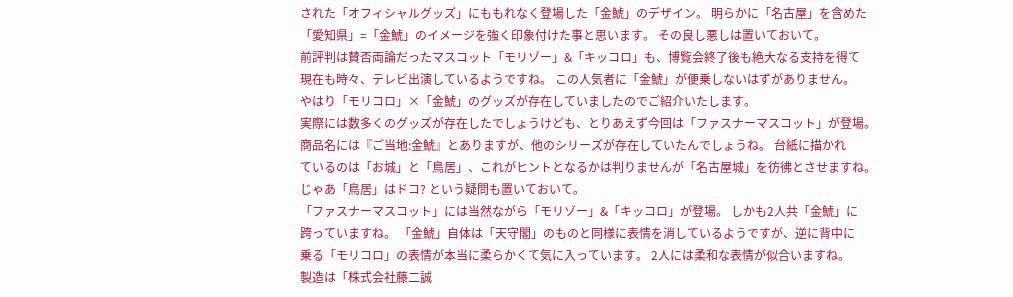された「オフィシャルグッズ」にももれなく登場した「金鯱」のデザイン。 明らかに「名古屋」を含めた
「愛知県」=「金鯱」のイメージを強く印象付けた事と思います。 その良し悪しは置いておいて。
前評判は賛否両論だったマスコット「モリゾー」&「キッコロ」も、博覧会終了後も絶大なる支持を得て
現在も時々、テレビ出演しているようですね。 この人気者に「金鯱」が便乗しないはずがありません。
やはり「モリコロ」×「金鯱」のグッズが存在していましたのでご紹介いたします。
実際には数多くのグッズが存在したでしょうけども、とりあえず今回は「ファスナーマスコット」が登場。
商品名には『ご当地:金鯱』とありますが、他のシリーズが存在していたんでしょうね。 台紙に描かれ
ているのは「お城」と「鳥居」、これがヒントとなるかは判りませんが「名古屋城」を彷彿とさせますね。
じゃあ「鳥居」はドコ? という疑問も置いておいて。
「ファスナーマスコット」には当然ながら「モリゾー」&「キッコロ」が登場。 しかも2人共「金鯱」に
跨っていますね。 「金鯱」自体は「天守閣」のものと同様に表情を消しているようですが、逆に背中に
乗る「モリコロ」の表情が本当に柔らかくて気に入っています。 2人には柔和な表情が似合いますね。
製造は「株式会社藤二誠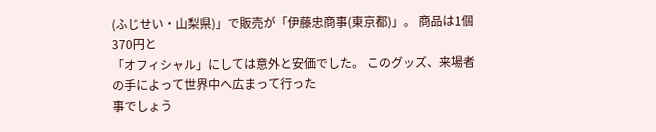(ふじせい・山梨県)」で販売が「伊藤忠商事(東京都)」。 商品は1個370円と
「オフィシャル」にしては意外と安価でした。 このグッズ、来場者の手によって世界中へ広まって行った
事でしょう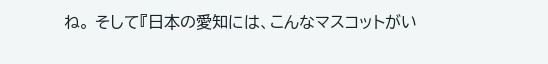ね。 そして『日本の愛知には、こんなマスコットがい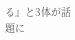る』と3体が話題に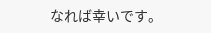なれば幸いです。